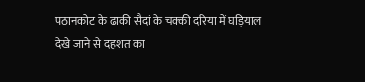पठानकोट के ढाकी सैदां के चक्की दरिया में घड़ियाल देखे जाने से दहशत का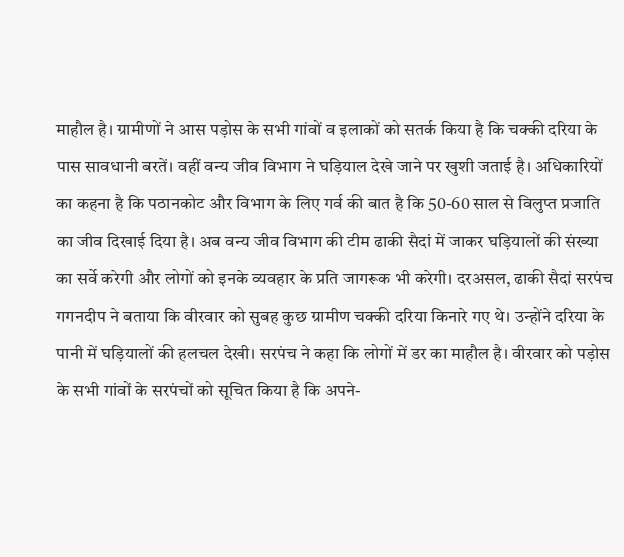माहौल है। ग्रामीणों ने आस पड़ोस के सभी गांवों व इलाकों को सतर्क किया है कि चक्की दरिया के पास सावधानी बरतें। वहीं वन्य जीव विभाग ने घड़ियाल देखे जाने पर खुशी जताई है। अधिकारियों का कहना है कि पठानकोट और विभाग के लिए गर्व की बात है कि 50-60 साल से विलुप्त प्रजाति का जीव दिखाई दिया है। अब वन्य जीव विभाग की टीम ढाकी सैदां में जाकर घड़ियालों की संख्या का सर्वे करेगी और लोगों को इनके व्यवहार के प्रति जागरूक भी करेगी। दरअसल, ढाकी सैदां सरपंच गगनदीप ने बताया कि वीरवार को सुबह कुछ ग्रामीण चक्की दरिया किनारे गए थे। उन्होंने दरिया के पानी में घड़ियालों की हलचल देखी। सरपंच ने कहा कि लोगों में डर का माहौल है। वीरवार को पड़ोस के सभी गांवों के सरपंचों को सूचित किया है कि अपने-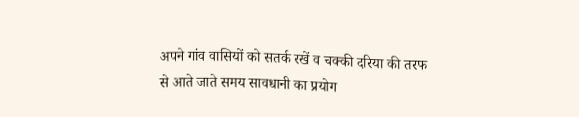अपने गांव वासियों को सतर्क रखें व चक्की दरिया की तरफ से आते जाते समय सावधानी का प्रयोग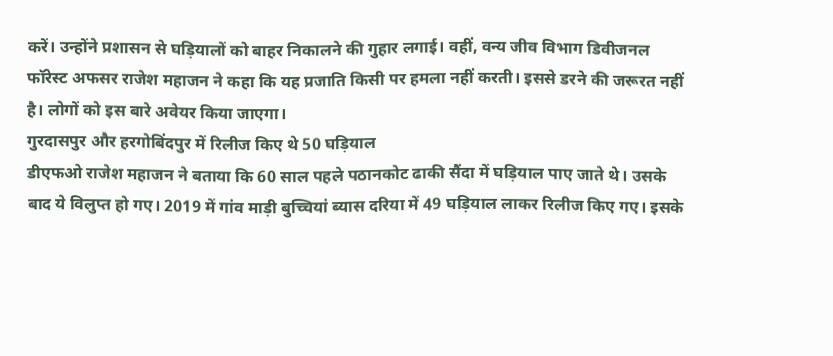करें। उन्होंने प्रशासन से घड़ियालों को बाहर निकालने की गुहार लगाई। वहीं, वन्य जीव विभाग डिवीजनल फॉरेस्ट अफसर राजेश महाजन ने कहा कि यह प्रजाति किसी पर हमला नहीं करती। इससे डरने की जरूरत नहीं है। लोगों को इस बारे अवेयर किया जाएगा।
गुरदासपुर और हरगोबिंदपुर में रिलीज किए थे 50 घड़ियाल
डीएफओ राजेश महाजन ने बताया कि 60 साल पहले पठानकोट ढाकी सैंदा में घड़ियाल पाए जाते थे। उसके बाद ये विलुप्त हो गए। 2019 में गांव माड़ी बुच्चियां ब्यास दरिया में 49 घड़ियाल लाकर रिलीज किए गए। इसके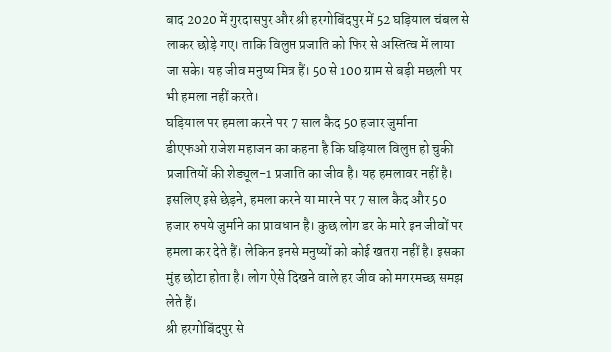बाद 2020 में गुरदासपुर और श्री हरगोबिंदपुर में 52 घड़ियाल चंबल से लाकर छोड़े गए। ताकि विलुप्त प्रजाति को फिर से अस्तित्व में लाया जा सके। यह जीव मनुष्य मित्र हैं। 50 से 100 ग्राम से बड़ी मछली पर भी हमला नहीं करते।
घड़ियाल पर हमला करने पर 7 साल कैद 50 हजार जुर्माना
डीएफओ राजेश महाजन का कहना है कि घड़ियाल विलुप्त हो चुकी प्रजातियों की शेड्यूल-1 प्रजाति का जीव है। यह हमलावर नहीं है। इसलिए इसे छेड़ने, हमला करने या मारने पर 7 साल कैद और 50 हजार रुपये जुर्माने का प्रावधान है। कुछ लोग डर के मारे इन जीवों पर हमला कर देते हैं। लेकिन इनसे मनुष्यों को कोई खतरा नहीं है। इसका मुंह छोटा होता है। लोग ऐसे दिखने वाले हर जीव को मगरमच्छ समझ लेते हैं।
श्री हरगोबिंदपुर से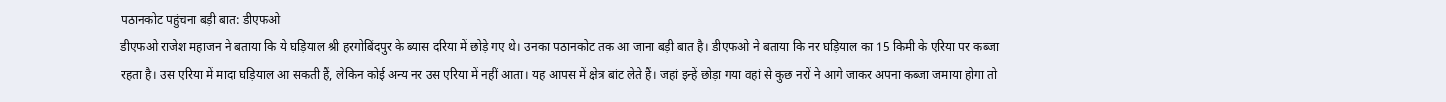पठानकोट पहुंचना बड़ी बात: डीएफओ
डीएफओ राजेश महाजन ने बताया कि ये घड़ियाल श्री हरगोबिंदपुर के ब्यास दरिया में छोड़े गए थे। उनका पठानकोट तक आ जाना बड़ी बात है। डीएफओ ने बताया कि नर घड़ियाल का 15 किमी के एरिया पर कब्जा रहता है। उस एरिया में मादा घड़ियाल आ सकती हैं, लेकिन कोई अन्य नर उस एरिया में नहीं आता। यह आपस में क्षेत्र बांट लेते हैं। जहां इन्हें छोड़ा गया वहां से कुछ नरों ने आगे जाकर अपना कब्जा जमाया होगा तो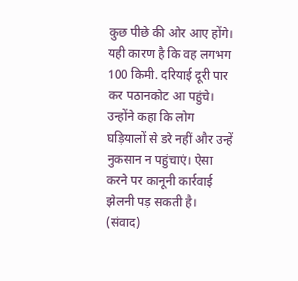कुछ पीछे की ओर आए होंगे। यही कारण है कि वह लगभग 100 किमी. दरियाई दूरी पार कर पठानकोट आ पहुंचे। उन्होंने कहा कि लोग घड़ियालों से डरे नहीं और उन्हें नुकसान न पहुंचाएं। ऐसा करने पर कानूनी कार्रवाई झेलनी पड़ सकती है। (संवाद)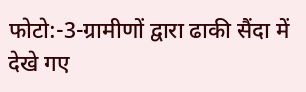फोटो:-3-ग्रामीणों द्वारा ढाकी सैंदा में देखे गए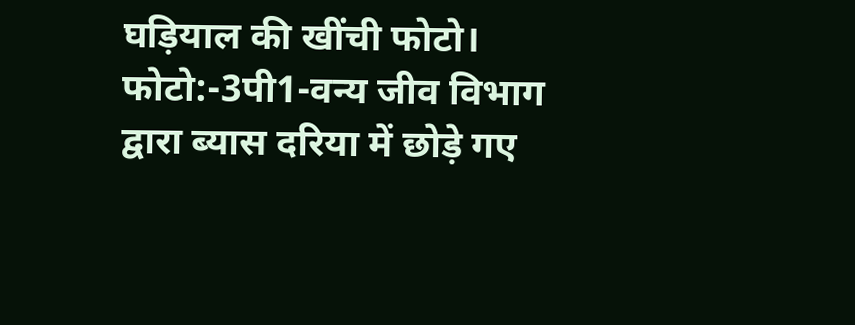घड़ियाल की खींची फोटो।
फोटो:-3पी1-वन्य जीव विभाग द्वारा ब्यास दरिया में छोड़े गए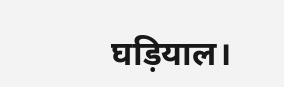घड़ियाल।